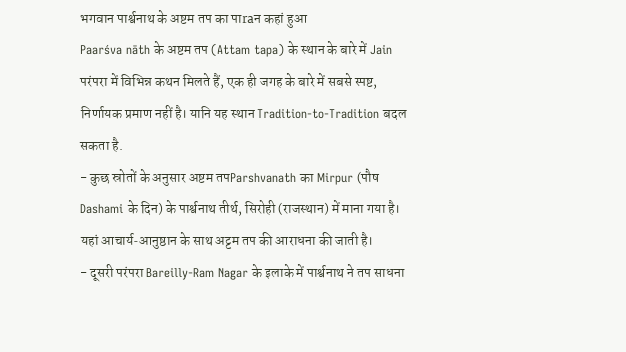भगवान पार्श्वनाथ के अष्टम तप का पाraन कहां हुआ
Paarśva nāth के अष्टम तप (Attam tapa) के स्थान के बारे में Jain परंपरा में विभिन्न कथन मिलते हैं, एक ही जगह के बारे में सबसे स्पष्ट, निर्णायक प्रमाण नहीं है। यानि यह स्थान Tradition‑to‑Tradition बदल सकता है.
- कुछ स्रोतों के अनुसार अष्टम तपParshvanath का Mirpur (पौष Dashami के दिन) के पार्श्वनाथ तीर्थ, सिरोही (राजस्थान) में माना गया है। यहां आचार्य‑आनुष्ठान के साथ अट्टम तप की आराधना की जाती है।
- दूसरी परंपरा Bareilly‑Ram Nagar के इलाके में पार्श्वनाथ ने तप साधना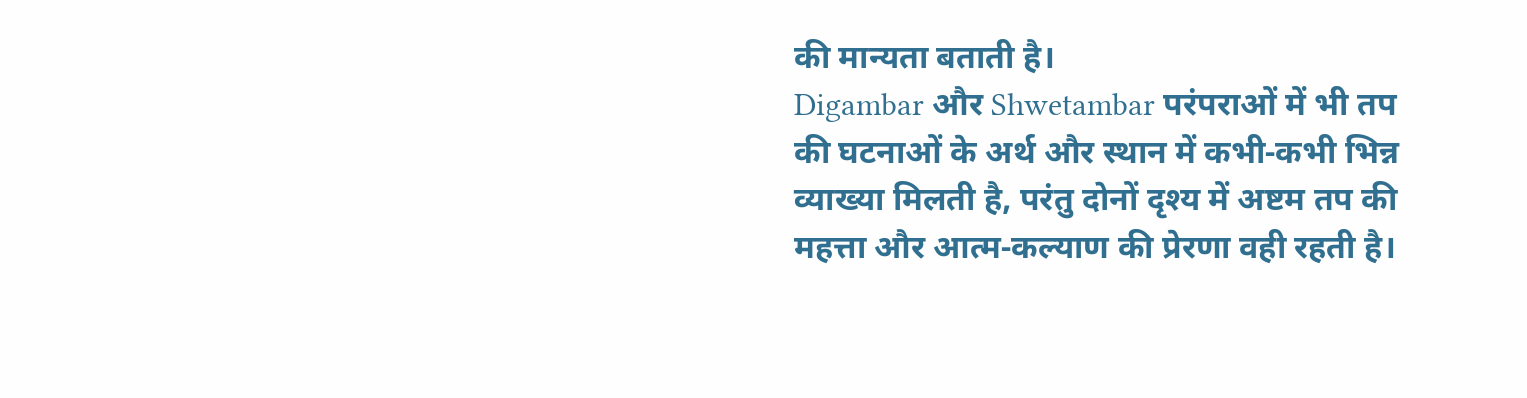की मान्यता बताती है।
Digambar और Shwetambar परंपराओं में भी तप की घटनाओं के अर्थ और स्थान में कभी‑कभी भिन्न व्याख्या मिलती है, परंतु दोनों दृश्य में अष्टम तप की महत्ता और आत्म‑कल्याण की प्रेरणा वही रहती है।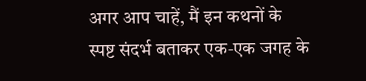अगर आप चाहें, मैं इन कथनों के स्पष्ट संदर्भ बताकर एक‑एक जगह के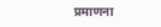प्रमाणना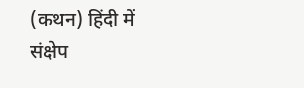(कथन) हिंदी में संक्षेप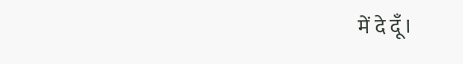में दे दूँ।